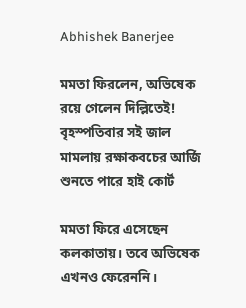Abhishek Banerjee

মমতা ফিরলেন, অভিষেক রয়ে গেলেন দিল্লিতেই! বৃহস্পতিবার সই জাল মামলায় রক্ষাকবচের আর্জি শুনতে পারে হাই কোর্ট

মমতা ফিরে এসেছেন কলকাতায়। তবে অভিষেক এখনও ফেরেননি।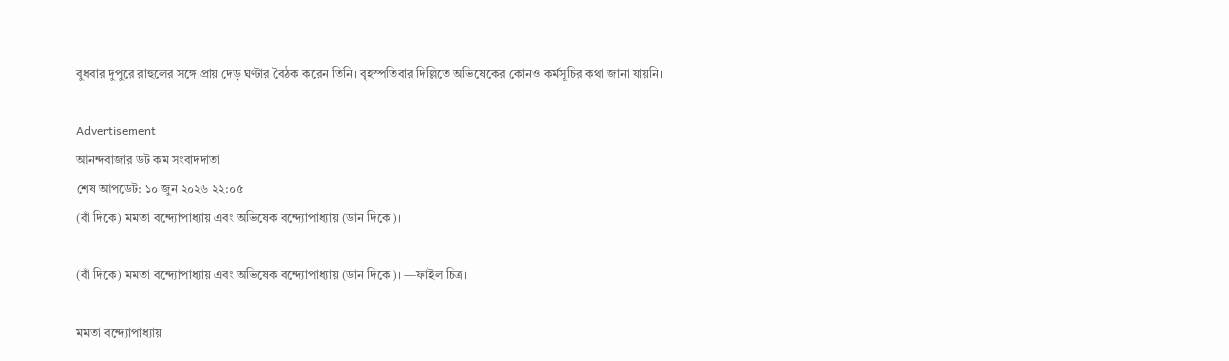বুধবার দুপুরে রাহুলের সঙ্গে প্রায় দেড় ঘণ্টার বৈঠক করেন তিনি। বৃহস্পতিবার দিল্লিতে অভিষেকের কোনও কর্মসূচির কথা জানা যায়নি।

Advertisement
আনন্দবাজার ডট কম সংবাদদাতা
শেষ আপডেট: ১০ জুন ২০২৬ ২২:০৫
(বাঁ দিকে) মমতা বন্দ্যোপাধ্যায় এবং অভিষেক বন্দ্যোপাধ্যায় (ডান দিকে)।

(বাঁ দিকে) মমতা বন্দ্যোপাধ্যায় এবং অভিষেক বন্দ্যোপাধ্যায় (ডান দিকে)। —ফাইল চিত্র।

মমতা বন্দ্যোপাধ্যায়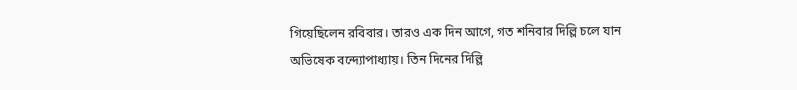গিয়েছিলেন রবিবার। তারও এক দিন আগে, গত শনিবার দিল্লি চলে যান অভিষেক বন্দ্যোপাধ্যায়। তিন দিনের দিল্লি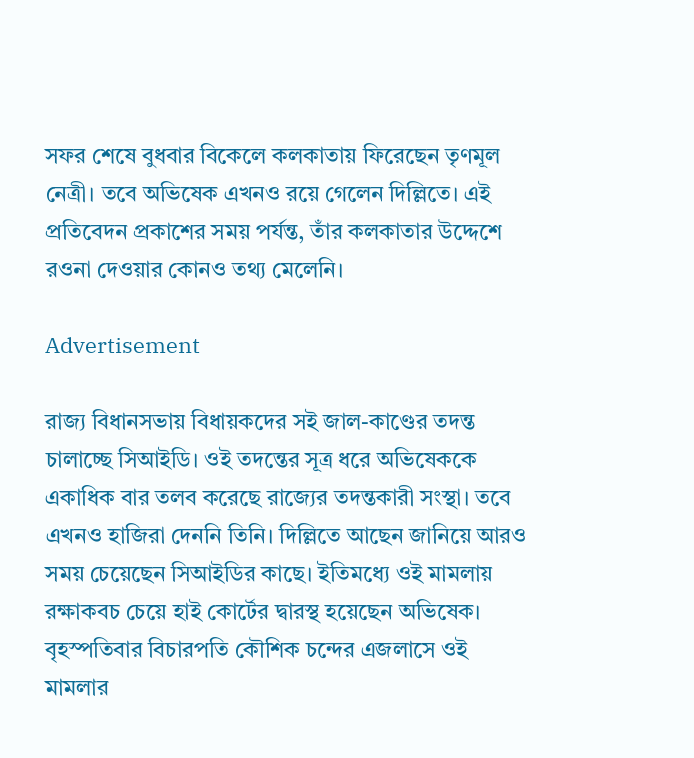সফর শেষে বুধবার বিকেলে কলকাতায় ফিরেছেন তৃণমূল নেত্রী। তবে অভিষেক এখনও রয়ে গেলেন দিল্লিতে। এই প্রতিবেদন প্রকাশের সময় পর্যন্ত, তাঁর কলকাতার উদ্দেশে রওনা দেওয়ার কোনও তথ্য মেলেনি।

Advertisement

রাজ্য বিধানসভায় বিধায়কদের সই জাল-কাণ্ডের তদন্ত চালাচ্ছে সিআইডি। ওই তদন্তের সূত্র ধরে অভিষেককে একাধিক বার তলব করেছে রাজ্যের তদন্তকারী সংস্থা। তবে এখনও হাজিরা দেননি তিনি। দিল্লিতে আছেন জানিয়ে আরও সময় চেয়েছেন সিআইডির কাছে। ইতিমধ্যে ওই মামলায় রক্ষাকবচ চেয়ে হাই কোর্টের দ্বারস্থ হয়েছেন অভিষেক। বৃহস্পতিবার বিচারপতি কৌশিক চন্দের এজলাসে ওই মামলার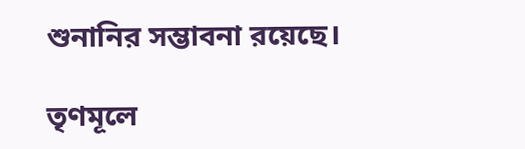শুনানির সম্ভাবনা রয়েছে।

তৃণমূলে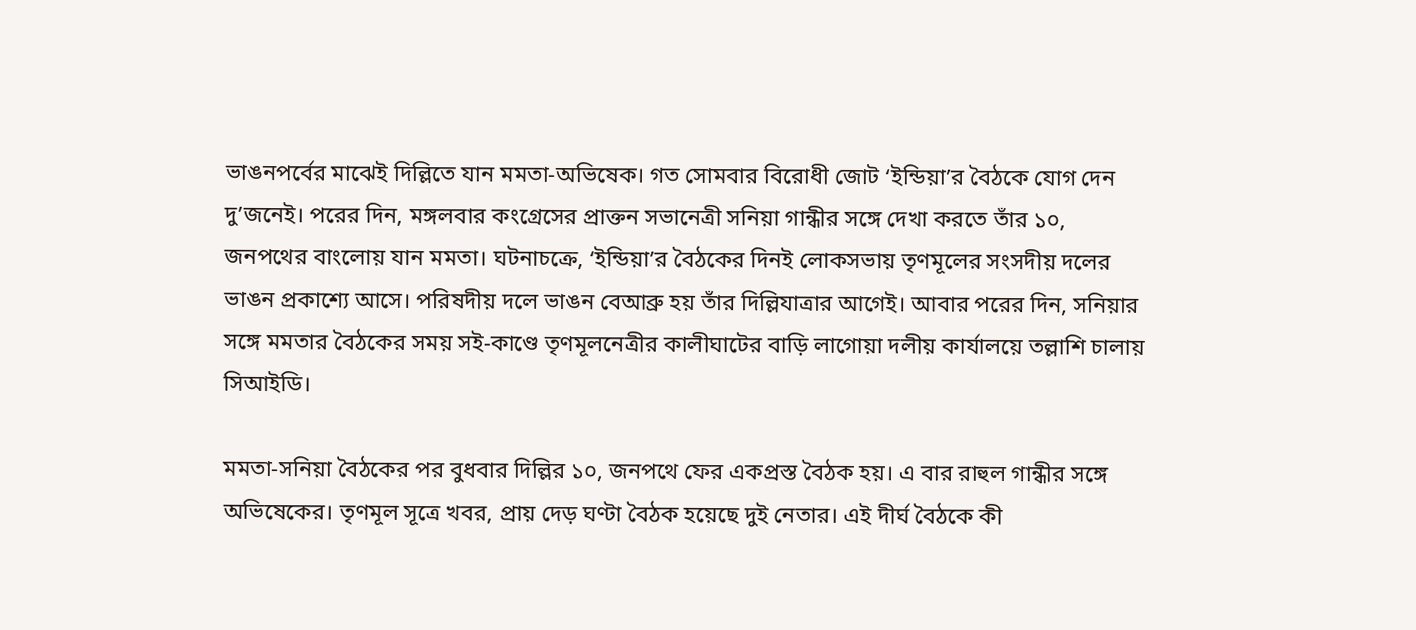ভাঙনপর্বের মাঝেই দিল্লিতে যান মমতা-অভিষেক। গত সোমবার বিরোধী জোট ‘ইন্ডিয়া’র বৈঠকে যোগ দেন দু’জনেই। পরের দিন, মঙ্গলবার কংগ্রেসের প্রাক্তন সভানেত্রী সনিয়া গান্ধীর সঙ্গে দেখা করতে তাঁর ১০, জনপথের বাংলোয় যান মমতা। ঘটনাচক্রে, ‘ইন্ডিয়া’র বৈঠকের দিনই লোকসভায় তৃণমূলের সংসদীয় দলের ভাঙন প্রকাশ্যে আসে। পরিষদীয় দলে ভাঙন বেআব্রু হয় তাঁর দিল্লিযাত্রার আগেই। আবার পরের দিন, সনিয়ার সঙ্গে মমতার বৈঠকের সময় সই-কাণ্ডে তৃণমূলনেত্রীর কালীঘাটের বাড়ি লাগোয়া দলীয় কার্যালয়ে তল্লাশি চালায় সিআইডি।

মমতা-সনিয়া বৈঠকের পর বুধবার দিল্লির ১০, জনপথে ফের একপ্রস্ত বৈঠক হয়। এ বার রাহুল গান্ধীর সঙ্গে অভিষেকের। তৃণমূল সূত্রে খবর, প্রায় দেড় ঘণ্টা বৈঠক হয়েছে দুই নেতার। এই দীর্ঘ বৈঠকে কী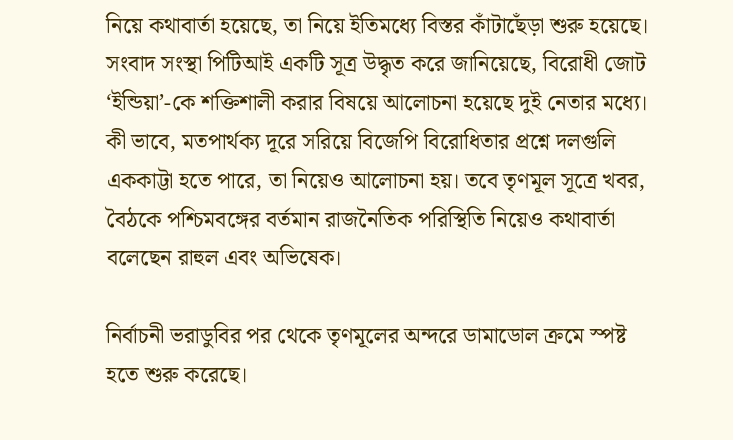নিয়ে কথাবার্তা হয়েছে, তা নিয়ে ইতিমধ্যে বিস্তর কাঁটাছেঁড়া শুরু হয়েছে। সংবাদ সংস্থা পিটিআই একটি সূত্র উদ্ধৃত করে জানিয়েছে, বিরোধী জোট ‘ইন্ডিয়া’-কে শক্তিশালী করার বিষয়ে আলোচনা হয়েছে দুই নেতার মধ্যে। কী ভাবে, মতপার্থক্য দূরে সরিয়ে বিজেপি বিরোধিতার প্রশ্নে দলগুলি এককাট্টা হতে পারে, তা নিয়েও আলোচনা হয়। তবে তৃণমূল সূত্রে খবর, বৈঠকে পশ্চিমবঙ্গের বর্তমান রাজনৈতিক পরিস্থিতি নিয়েও কথাবার্তা বলেছেন রাহুল এবং অভিষেক।

নির্বাচনী ভরাডুবির পর থেকে তৃণমূলের অন্দরে ডামাডোল ক্রমে স্পষ্ট হতে শুরু করেছে।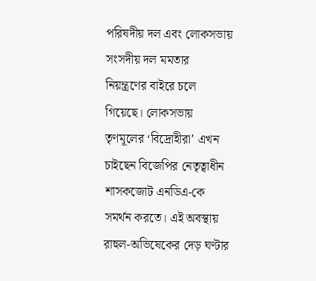পরিষদীয় দল এবং লোকসভায় সংসদীয় দল মমতার নিয়ন্ত্রণের বাইরে চলে গিয়েছে। লোকসভায় তৃণমূলের ‘বিদ্রোহীরা’ এখন চাইছেন বিজেপির নেতৃত্বাধীন শাসকজোট এনডিএ-কে সমর্থন করতে। এই অবস্থায় রাহুল-অভিষেকের দেড় ঘণ্টার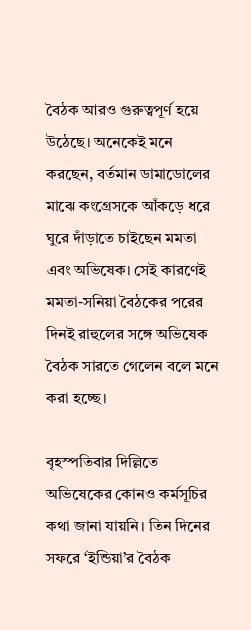বৈঠক আরও গুরুত্বপূর্ণ হয়ে উঠেছে। অনেকেই মনে করছেন, বর্তমান ডামাডোলের মাঝে কংগ্রেসকে আঁকড়ে ধরে ঘুরে দাঁড়াতে চাইছেন মমতা এবং অভিষেক। সেই কারণেই মমতা-সনিয়া বৈঠকের পরের দিনই রাহুলের সঙ্গে অভিষেক বৈঠক সারতে গেলেন বলে মনে করা হচ্ছে।

বৃহস্পতিবার দিল্লিতে অভিষেকের কোনও কর্মসূচির কথা জানা যায়নি। তিন দিনের সফরে ‘ইন্ডিয়া’র বৈঠক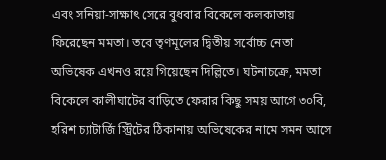এবং সনিয়া-সাক্ষাৎ সেরে বুধবার বিকেলে কলকাতায় ফিরেছেন মমতা। তবে তৃণমূলের দ্বিতীয় সর্বোচ্চ নেতা অভিষেক এখনও রয়ে গিয়েছেন দিল্লিতে। ঘটনাচক্রে, মমতা বিকেলে কালীঘাটের বাড়িতে ফেরার কিছু সময় আগে ৩০বি, হরিশ চ্যাটার্জি স্ট্রিটের ঠিকানায় অভিষেকের নামে সমন আসে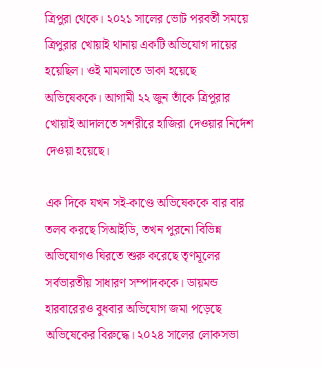ত্রিপুরা থেকে। ২০২১ সালের ভোট পরবর্তী সময়ে ত্রিপুরার খোয়াই থানায় একটি অভিযোগ দায়ের হয়েছিল। ওই মামলাতে ডাকা হয়েছে অভিষেককে। আগামী ২২ জুন তাঁকে ত্রিপুরার খোয়াই আদালতে সশরীরে হাজিরা দেওয়ার নির্দেশ দেওয়া হয়েছে।

এক দিকে যখন সই-কাণ্ডে অভিষেককে বার বার তলব করছে সিআইডি, তখন পুরনো বিভিন্ন অভিযোগও ঘিরতে শুরু করেছে তৃণমূলের সর্বভারতীয় সাধারণ সম্পাদককে। ডায়মন্ড হারবারেরও বুধবার অভিযোগ জমা পড়েছে অভিষেকের বিরুদ্ধে। ২০২৪ সালের লোকসভা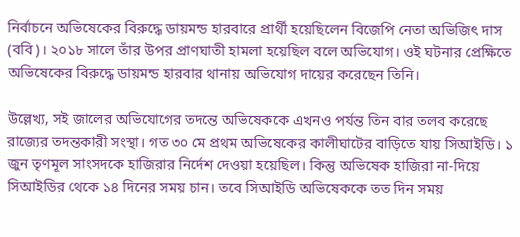নির্বাচনে অভিষেকের বিরুদ্ধে ডায়মন্ড হারবারে প্রার্থী হয়েছিলেন বিজেপি নেতা অভিজিৎ দাস (ববি)। ২০১৮ সালে তাঁর উপর প্রাণঘাতী হামলা হয়েছিল বলে অভিযোগ। ওই ঘটনার প্রেক্ষিতে অভিষেকের বিরুদ্ধে ডায়মন্ড হারবার থানায় অভিযোগ দায়ের করেছেন তিনি।

উল্লেখ্য, সই জালের অভিযোগের তদন্তে অভিষেককে এখনও পর্যন্ত তিন বার তলব করেছে রাজ্যের তদন্তকারী সংস্থা। গত ৩০ মে প্রথম অভিষেকের কালীঘাটের বাড়িতে যায় সিআইডি। ১ জুন তৃণমূল সাংসদকে হাজিরার নির্দেশ দেওয়া হয়েছিল। কিন্তু অভিষেক হাজিরা না-দিয়ে সিআইডির থেকে ১৪ দিনের সময় চান। তবে সিআইডি অভিষেককে তত দিন সময়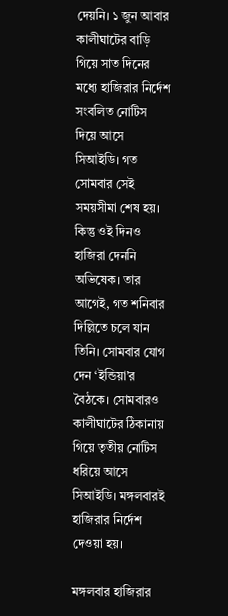দেয়নি। ১ জুন আবার কালীঘাটের বাড়ি গিয়ে সাত দিনের মধ্যে হাজিরার নির্দেশ সংবলিত নোটিস দিয়ে আসে সিআইডি। গত সোমবার সেই সময়সীমা শেষ হয়। কিন্তু ওই দিনও হাজিরা দেননি অভিষেক। তার আগেই, গত শনিবার দিল্লিতে চলে যান তিনি। সোমবার যোগ দেন ‘ইন্ডিয়া’র বৈঠকে। সোমবারও কালীঘাটের ঠিকানায় গিয়ে তৃতীয় নোটিস ধরিয়ে আসে সিআইডি। মঙ্গলবারই হাজিরার নির্দেশ দেওয়া হয়।

মঙ্গলবার হাজিরার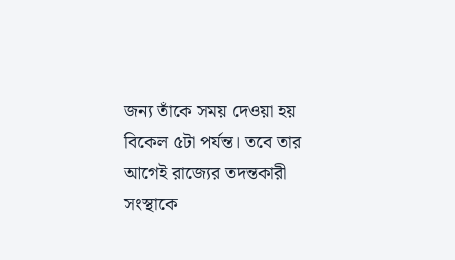জন্য তাঁকে সময় দেওয়া হয় বিকেল ৫টা পর্যন্ত। তবে তার আগেই রাজ্যের তদন্তকারী সংস্থাকে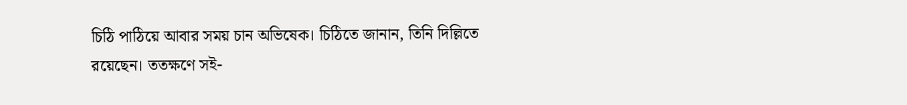চিঠি পাঠিয়ে আবার সময় চান অভিষেক। চিঠিতে জানান, তিনি দিল্লিতে রয়েছেন। ততক্ষণে সই-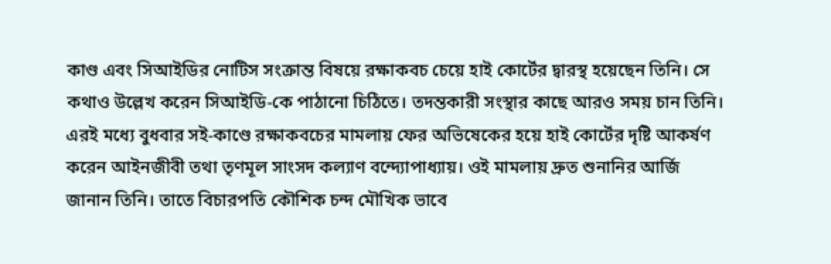কাণ্ড এবং সিআইডির নোটিস সংক্রান্ত বিষয়ে রক্ষাকবচ চেয়ে হাই কোর্টের দ্বারস্থ হয়েছেন তিনি। সে কথাও উল্লেখ করেন সিআইডি-কে পাঠানো চিঠিতে। তদন্তকারী সংস্থার কাছে আরও সময় চান তিনি। এরই মধ্যে বুধবার সই-কাণ্ডে রক্ষাকবচের মামলায় ফের অভিষেকের হয়ে হাই কোর্টের দৃষ্টি আকর্ষণ করেন আইনজীবী তথা তৃণমূল সাংসদ কল্যাণ বন্দ্যোপাধ্যায়। ওই মামলায় দ্রুত শুনানির আর্জি জানান তিনি। তাতে বিচারপতি কৌশিক চন্দ মৌখিক ভাবে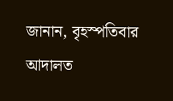জানান, বৃহস্পতিবার আদালত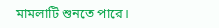মামলাটি শুনতে পারে।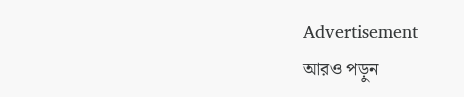Advertisement
আরও পড়ুন